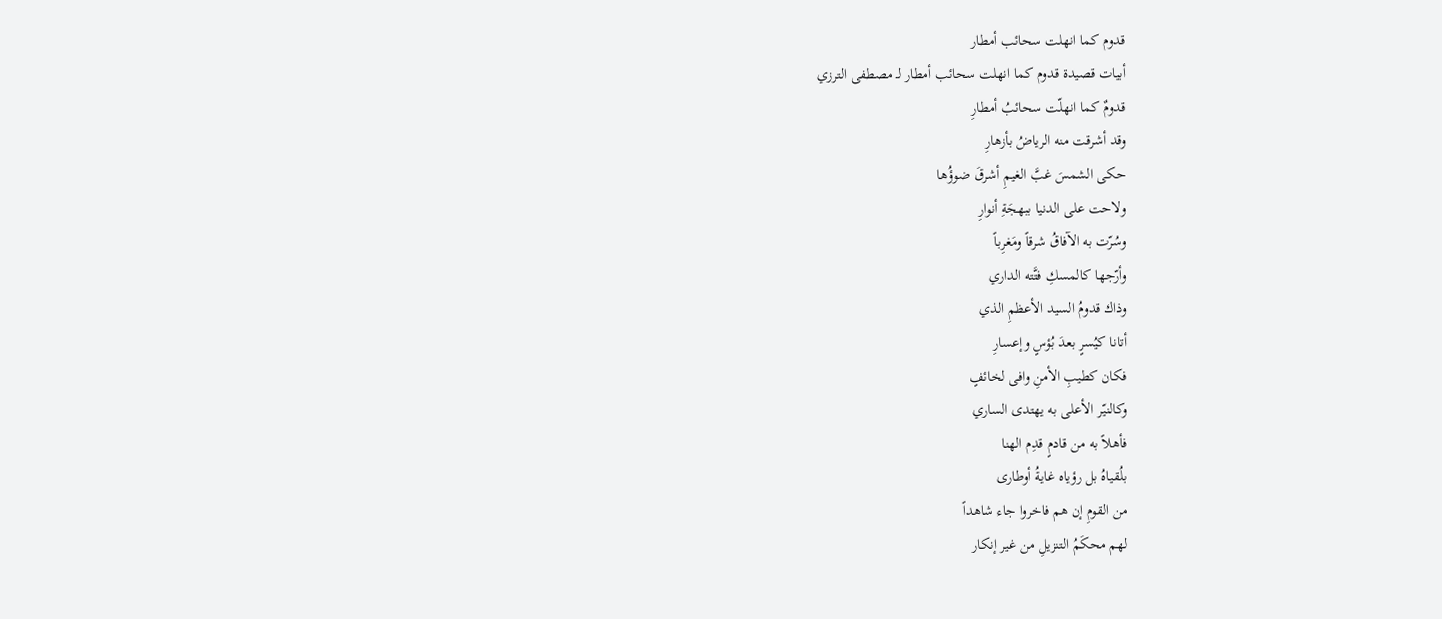قدوم كما انهلت سحائب أمطار
أبيات قصيدة قدوم كما انهلت سحائب أمطار لـ مصطفى الترزي
قدومٌ كما انهلّت سحائبُ أمطارِ
وقد أشرقت منه الرياضُ بأزهارِ
حكى الشمسَ غبَّ الغيمِ أشرقَ ضوؤُها
ولاحت على الدنيا ببهجَةِ أنوارِ
وسُرّت به الآفاقُ شرقاً ومَغرِباً
وأرّجها كالمسكِ فتَّته الداري
وذاك قدومُ السيد الأعظمِ الذي
أتانا كيُسرٍ بعدَ بُؤسٍ وإعسارِ
فكان كطيبِ الأمنِ وافى لخائفٍ
وكالنيّر الأعلى به يهتدى الساري
فأهلاً به من قادمٍ قدِم الهنا
بلُقياهُ بل رؤياه غايةُ أوطارى
من القومِ إن هم فاخروا جاء شاهداً
لهم محكَمُ التنزيلِ من غير إنكار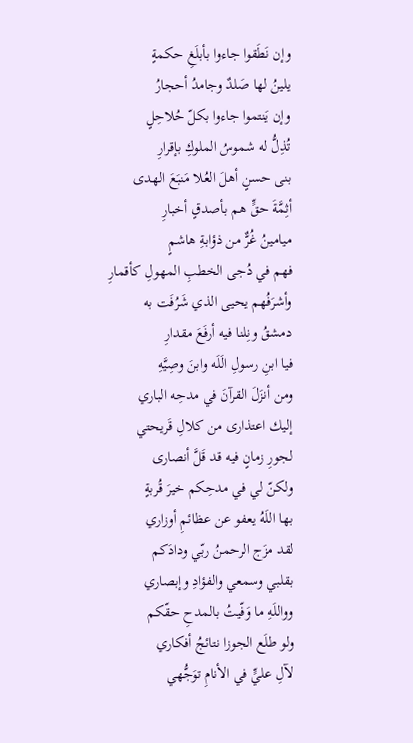وإن نَطَقوا جاءوا بأبلَغِ حكمةٍ
يلينُ لها صَلدٌ وجامدُ أحجارُ
وإن يَنتموا جاءوا بكلّ حُلاحِلٍ
تُذِلُّ له شموسُ الملوكِ بإقرارِ
بنى حسنٍ أهلَ العُلا مَنبَعَ الهدى
أثِمَّةَ حقٍّ هم بأصدقٍ أخبارِ
ميامينُ غُرٌّ من ذؤابةِ هاشمٍ
فهم في دُجى الخطبِ المهولِ كأقمارِ
وأشرَفُهم يحيى الذي شَرُفَت به
دمشقُ ونِلنا فيه أرفَعَ مقدارِ
فيا ابنِ رسولِ الَلَه وابنَ وصِيَّهِ
ومن أنزَلَ القرآنَ في مدحِه الباري
إليك اعتذارى من كلالِ قَريحتي
لجورِ زمانٍ فيه قد قَلَّ أنصارى
ولكنّ لي في مدحِكم خيرَ قُربةٍ
بها اللَهُ يعفو عن عظائمِ أوزاري
لقد مزَج الرحمنُ ربّي ودادَكم
بقلبي وسمعي والفؤادِ وإبصاري
وواللَهِ ما وَفّيتُ بالمدحِ حقّكم
ولو طلَع الجوزا نتائجُ أفكاري
لآلِ عليٍّ في الأنامِ توَجُّهي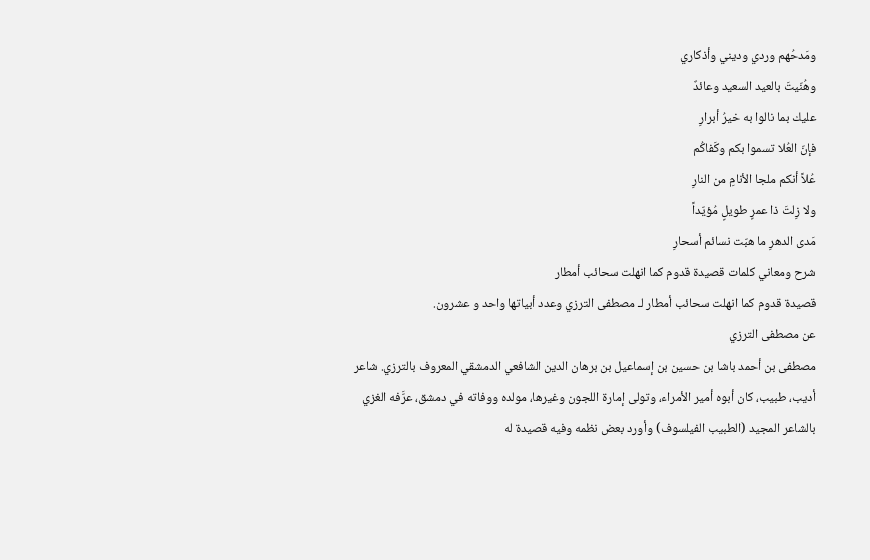ومَدحُهم وردي وديني وأذكاري
وهُنّيتَ بالعيد السعيد وعائدٌ
عليك بما نالوا به خيرُ أبرارِ
فإنّ العُلا تسموا بكم وكَفاكُم
عُلاً أنكم ملجا الأنامِ من النارِ
ولا زِلتَ ذا عمرٍ طويلٍ مُؤيّداً
مَدى الدهرِ ما هبّت نسائم أسحارِ
شرح ومعاني كلمات قصيدة قدوم كما انهلت سحائب أمطار
قصيدة قدوم كما انهلت سحائب أمطار لـ مصطفى الترزي وعدد أبياتها واحد و عشرون.
عن مصطفى الترزي
مصطفى بن أحمد باشا بن حسين بن إسماعيل بن برهان الدين الشافعي الدمشقي المعروف بالترزي. شاعر أديب، طبيب، كان أبوه أمير الأمراء، وتولى إمارة اللجون وغيرها، مولده ووفاته في دمشق، عرَّفه الغزي بالشاعر المجيد (الطبيب الفيلسوف) وأورد بعض نظمه وفيه قصيدة له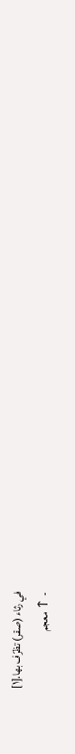في رثاء (صقر) تظرّف بها.[١]
- ↑ معجم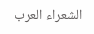الشعراء العرب